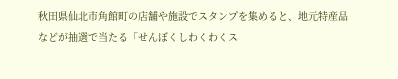秋田県仙北市角館町の店舗や施設でスタンプを集めると、地元特産品などが抽選で当たる「せんぼくしわくわくス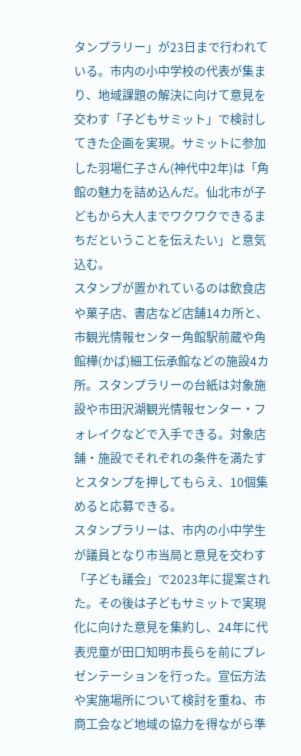タンプラリー」が23日まで行われている。市内の小中学校の代表が集まり、地域課題の解決に向けて意見を交わす「子どもサミット」で検討してきた企画を実現。サミットに参加した羽場仁子さん(神代中2年)は「角館の魅力を詰め込んだ。仙北市が子どもから大人までワクワクできるまちだということを伝えたい」と意気込む。
スタンプが置かれているのは飲食店や菓子店、書店など店舗14カ所と、市観光情報センター角館駅前蔵や角館樺(かば)細工伝承館などの施設4カ所。スタンプラリーの台紙は対象施設や市田沢湖観光情報センター・フォレイクなどで入手できる。対象店舗・施設でそれぞれの条件を満たすとスタンプを押してもらえ、10個集めると応募できる。
スタンプラリーは、市内の小中学生が議員となり市当局と意見を交わす「子ども議会」で2023年に提案された。その後は子どもサミットで実現化に向けた意見を集約し、24年に代表児童が田口知明市長らを前にプレゼンテーションを行った。宣伝方法や実施場所について検討を重ね、市商工会など地域の協力を得ながら準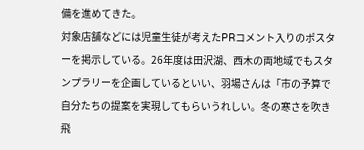備を進めてきた。
対象店舗などには児童生徒が考えたPRコメント入りのポスターを掲示している。26年度は田沢湖、西木の両地域でもスタンプラリーを企画しているといい、羽場さんは「市の予算で自分たちの提案を実現してもらいうれしい。冬の寒さを吹き飛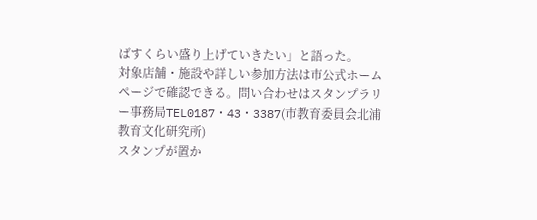ばすくらい盛り上げていきたい」と語った。
対象店舗・施設や詳しい参加方法は市公式ホームページで確認できる。問い合わせはスタンプラリー事務局TEL0187・43・3387(市教育委員会北浦教育文化研究所)
スタンプが置か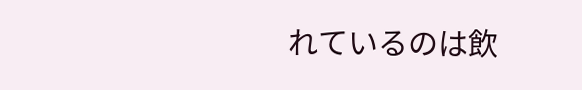れているのは飲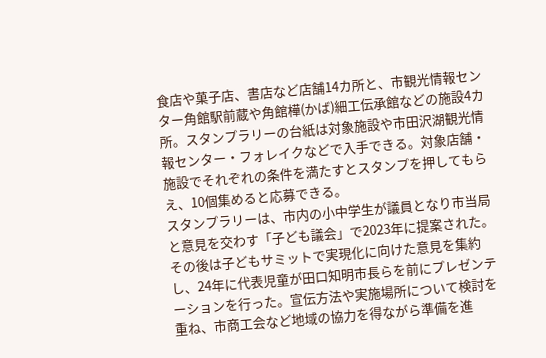食店や菓子店、書店など店舗14カ所と、市観光情報センター角館駅前蔵や角館樺(かば)細工伝承館などの施設4カ所。スタンプラリーの台紙は対象施設や市田沢湖観光情報センター・フォレイクなどで入手できる。対象店舗・施設でそれぞれの条件を満たすとスタンプを押してもらえ、10個集めると応募できる。
スタンプラリーは、市内の小中学生が議員となり市当局と意見を交わす「子ども議会」で2023年に提案された。その後は子どもサミットで実現化に向けた意見を集約し、24年に代表児童が田口知明市長らを前にプレゼンテーションを行った。宣伝方法や実施場所について検討を重ね、市商工会など地域の協力を得ながら準備を進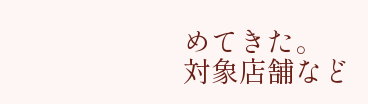めてきた。
対象店舗など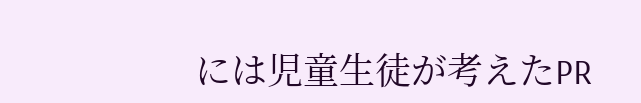には児童生徒が考えたPR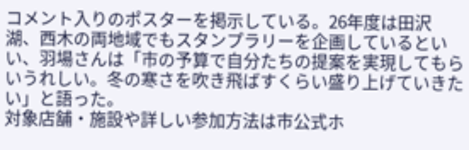コメント入りのポスターを掲示している。26年度は田沢湖、西木の両地域でもスタンプラリーを企画しているといい、羽場さんは「市の予算で自分たちの提案を実現してもらいうれしい。冬の寒さを吹き飛ばすくらい盛り上げていきたい」と語った。
対象店舗・施設や詳しい参加方法は市公式ホ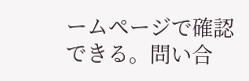ームページで確認できる。問い合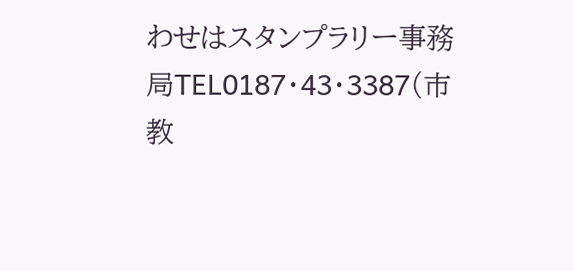わせはスタンプラリー事務局TEL0187・43・3387(市教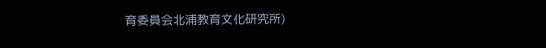育委員会北浦教育文化研究所)